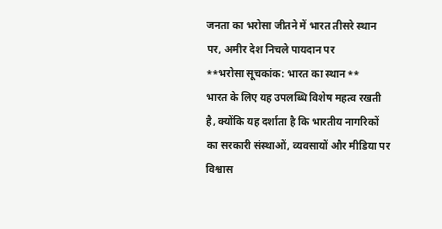जनता का भरोसा जीतने में भारत तीसरे स्थान पर, अमीर देश निचले पायदान पर
**भरोसा सूचकांक: भारत का स्थान**
भारत के लिए यह उपलब्धि विशेष महत्व रखती है, क्योंकि यह दर्शाता है कि भारतीय नागरिकों का सरकारी संस्थाओं, व्यवसायों और मीडिया पर विश्वास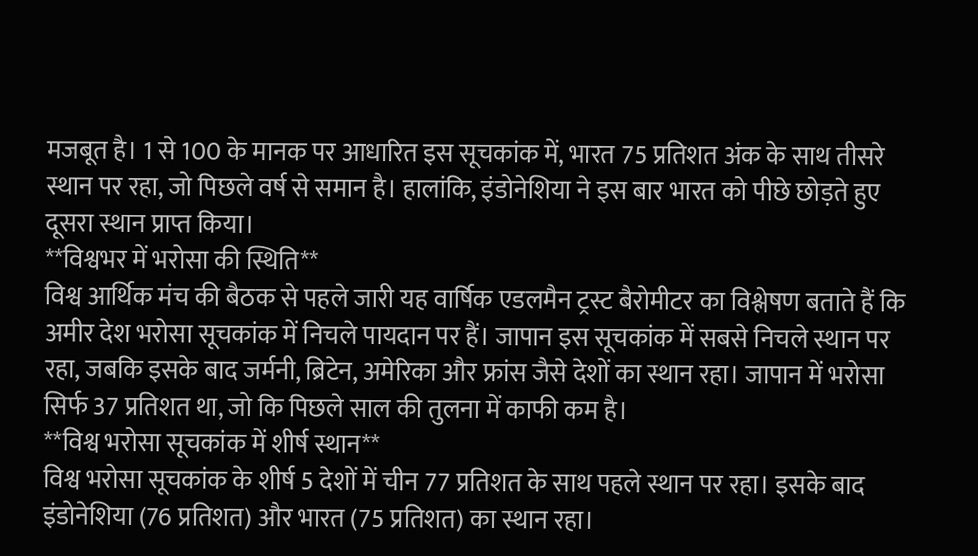मजबूत है। 1 से 100 के मानक पर आधारित इस सूचकांक में, भारत 75 प्रतिशत अंक के साथ तीसरे स्थान पर रहा, जो पिछले वर्ष से समान है। हालांकि, इंडोनेशिया ने इस बार भारत को पीछे छोड़ते हुए दूसरा स्थान प्राप्त किया।
**विश्वभर में भरोसा की स्थिति**
विश्व आर्थिक मंच की बैठक से पहले जारी यह वार्षिक एडलमैन ट्रस्ट बैरोमीटर का विश्लेषण बताते हैं कि अमीर देश भरोसा सूचकांक में निचले पायदान पर हैं। जापान इस सूचकांक में सबसे निचले स्थान पर रहा, जबकि इसके बाद जर्मनी, ब्रिटेन, अमेरिका और फ्रांस जैसे देशों का स्थान रहा। जापान में भरोसा सिर्फ 37 प्रतिशत था, जो कि पिछले साल की तुलना में काफी कम है।
**विश्व भरोसा सूचकांक में शीर्ष स्थान**
विश्व भरोसा सूचकांक के शीर्ष 5 देशों में चीन 77 प्रतिशत के साथ पहले स्थान पर रहा। इसके बाद इंडोनेशिया (76 प्रतिशत) और भारत (75 प्रतिशत) का स्थान रहा।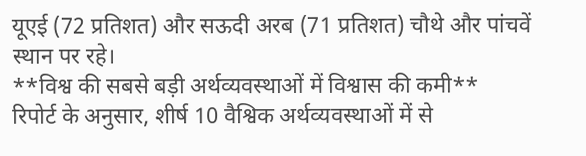यूएई (72 प्रतिशत) और सऊदी अरब (71 प्रतिशत) चौथे और पांचवें स्थान पर रहे।
**विश्व की सबसे बड़ी अर्थव्यवस्थाओं में विश्वास की कमी**
रिपोर्ट के अनुसार, शीर्ष 10 वैश्विक अर्थव्यवस्थाओं में से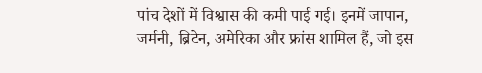पांच देशों में विश्वास की कमी पाई गई। इनमें जापान, जर्मनी, ब्रिटेन, अमेरिका और फ्रांस शामिल हैं, जो इस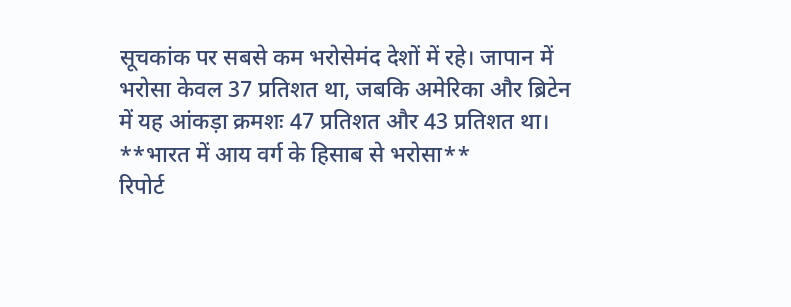सूचकांक पर सबसे कम भरोसेमंद देशों में रहे। जापान में भरोसा केवल 37 प्रतिशत था, जबकि अमेरिका और ब्रिटेन में यह आंकड़ा क्रमशः 47 प्रतिशत और 43 प्रतिशत था।
**भारत में आय वर्ग के हिसाब से भरोसा**
रिपोर्ट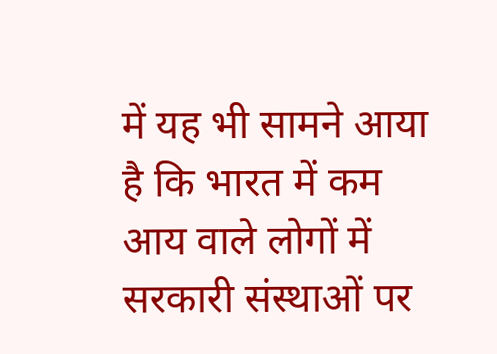में यह भी सामने आया है कि भारत में कम आय वाले लोगों में सरकारी संस्थाओं पर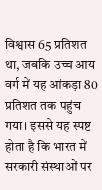विश्वास 65 प्रतिशत था, जबकि उच्च आय वर्ग में यह आंकड़ा 80 प्रतिशत तक पहुंच गया। इससे यह स्पष्ट होता है कि भारत में सरकारी संस्थाओं पर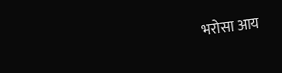भरोसा आय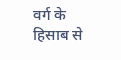वर्ग के हिसाब से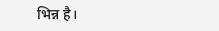भिन्न है।